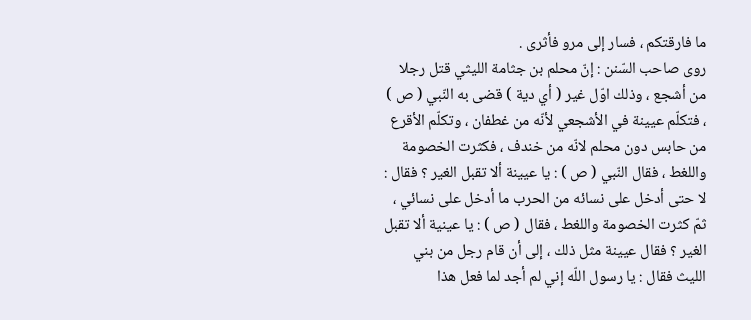ما فارقتكم ، فسار إلى مرو فأثرى .
روى صاحب السّنن : إنّ محلم بن جثامة الليثي قتل رجلا من أشجع ، وذلك اوّل غير ( أي دية ) قضى به النّبي ( ص ) ، فتكلّم عيينة في الأشجعي لأنّه من غطفان ، وتكلّم الأقرع من حابس دون محلم لانّه من خندف ، فكثرت الخصومة واللغط ، فقال النّبي ( ص ) : يا عيينة ألا تقبل الغير ؟ فقال : لا حتى أدخل على نسائه من الحرب ما أدخل على نسائي ، ثمّ كثرت الخصومة واللغط ، فقال ( ص ) : يا عينية ألا تقبل الغير ؟ فقال عيينة مثل ذلك ، إلى أن قام رجل من بني الليث فقال : يا رسول اللّه إني لم أجد لما فعل هذا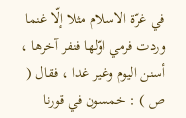في غرّة الاسلام مثلا إلّا غنما وردت فرمي اوّلها فنفر آخرها ، أسنن اليوم وغير غدا ، فقال ( ص ) : خمسون في قورنا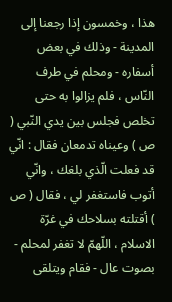هذا ، وخمسون إذا رجعنا إلى المدينة - وذلك في بعض أسفاره - ومحلم في طرف النّاس ، فلم يزالوا به حتى تخلص فجلس بين يدي النّبي ( ص ) وعيناه تدمعان فقال : انّي قد فعلت الّذي بلغك ، وانّي أتوب فاستغفر لي ، فقال ( ص ) أقتلته بسلاحك في غرّة الاسلام ، اللّهمّ لا تغفر لمحلم - بصوت عال - فقام ويتلقى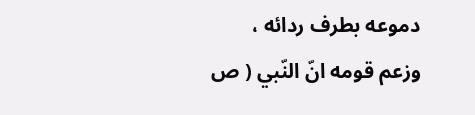دموعه بطرف ردائه ، وزعم قومه انّ النّبي ( ص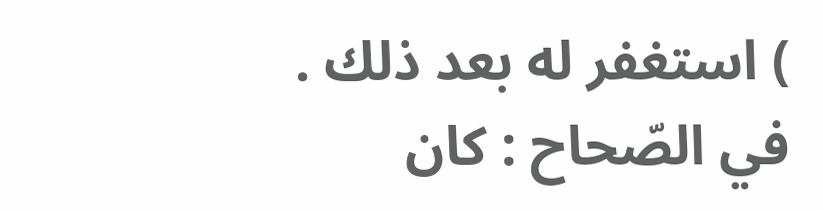) استغفر له بعد ذلك .
في الصّحاح : كان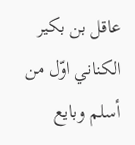عاقل بن بكير الكناني اوّل من أسلم وبايع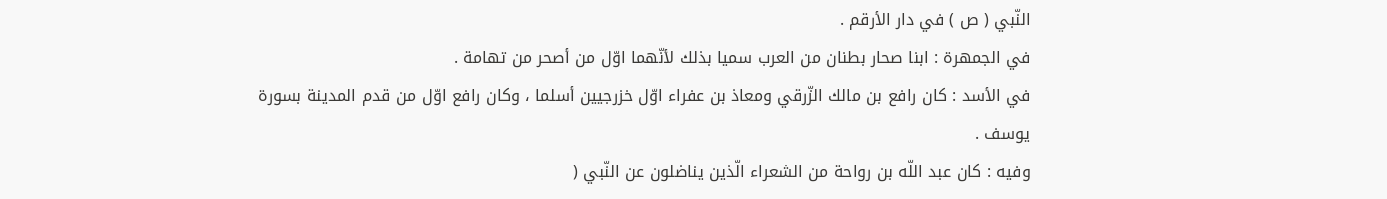النّبي ( ص ) في دار الأرقم .
في الجمهرة : ابنا صحار بطنان من العرب سميا بذلك لأنّهما اوّل من أصحر من تهامة .
في الأسد : كان رافع بن مالك الزّرقي ومعاذ بن عفراء اوّل خزرجيين أسلما ، وكان رافع اوّل من قدم المدينة بسورة يوسف .
وفيه : كان عبد اللّه بن رواحة من الشعراء الّذين يناضلون عن النّبي (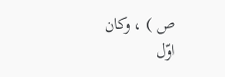ص ) ، وكان اوّل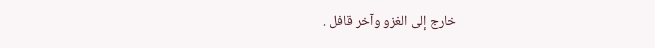خارج إلى الغزو وآخر قافل .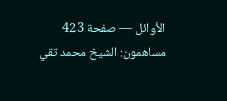الأوائل — صفحة 423
مساهمون: الشيخ محمد تقي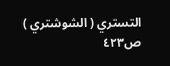التستري ( الشوشتري )
ص٤٢٣